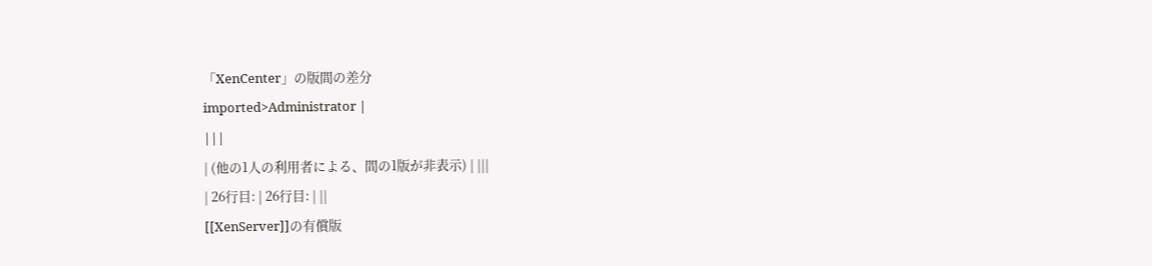「XenCenter」の版間の差分
imported>Administrator |
|||
| (他の1人の利用者による、間の1版が非表示) | |||
| 26行目: | 26行目: | ||
[[XenServer]]の有償版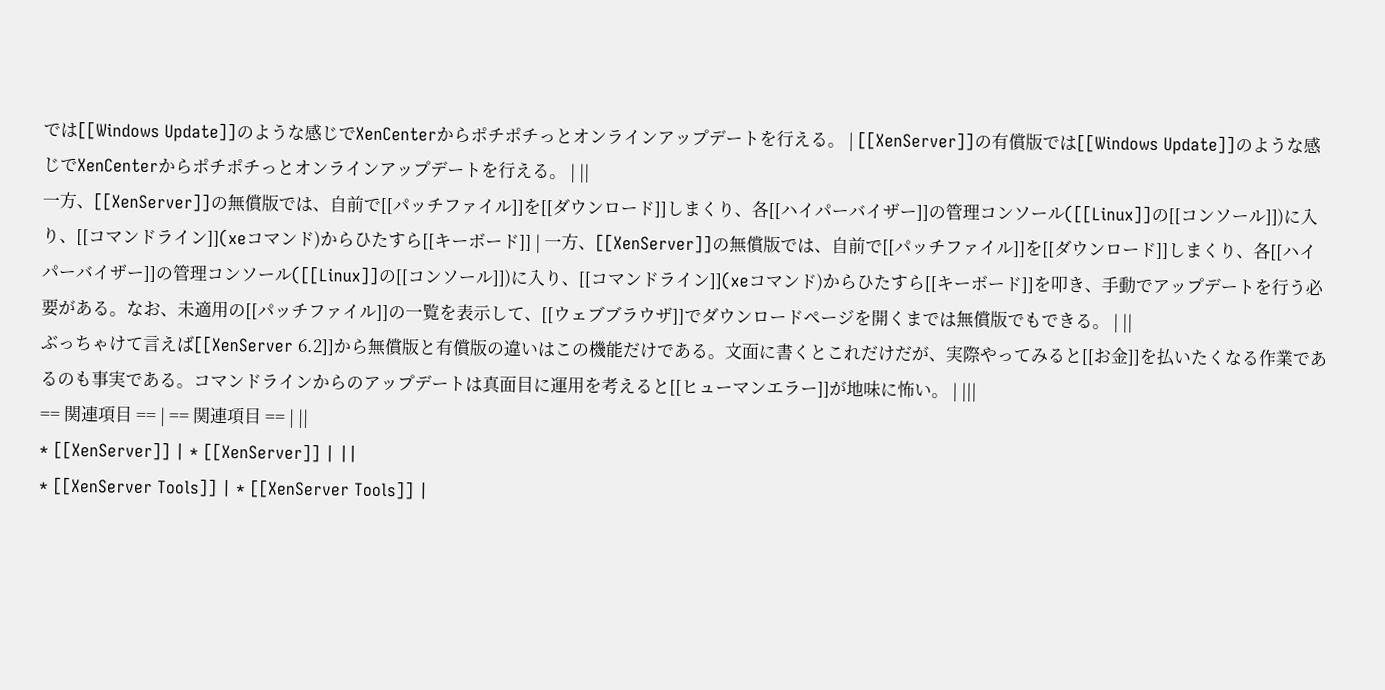では[[Windows Update]]のような感じでXenCenterからポチポチっとオンラインアップデートを行える。 | [[XenServer]]の有償版では[[Windows Update]]のような感じでXenCenterからポチポチっとオンラインアップデートを行える。 | ||
一方、[[XenServer]]の無償版では、自前で[[パッチファイル]]を[[ダウンロード]]しまくり、各[[ハイパーバイザー]]の管理コンソール([[Linux]]の[[コンソール]])に入り、[[コマンドライン]](xeコマンド)からひたすら[[キーボード]] | 一方、[[XenServer]]の無償版では、自前で[[パッチファイル]]を[[ダウンロード]]しまくり、各[[ハイパーバイザー]]の管理コンソール([[Linux]]の[[コンソール]])に入り、[[コマンドライン]](xeコマンド)からひたすら[[キーボード]]を叩き、手動でアップデートを行う必要がある。なお、未適用の[[パッチファイル]]の一覧を表示して、[[ウェブブラウザ]]でダウンロードページを開くまでは無償版でもできる。 | ||
ぶっちゃけて言えば[[XenServer 6.2]]から無償版と有償版の違いはこの機能だけである。文面に書くとこれだけだが、実際やってみると[[お金]]を払いたくなる作業であるのも事実である。コマンドラインからのアップデートは真面目に運用を考えると[[ヒューマンエラー]]が地味に怖い。 | |||
== 関連項目 == | == 関連項目 == | ||
* [[XenServer]] | * [[XenServer]] | ||
* [[XenServer Tools]] | * [[XenServer Tools]] |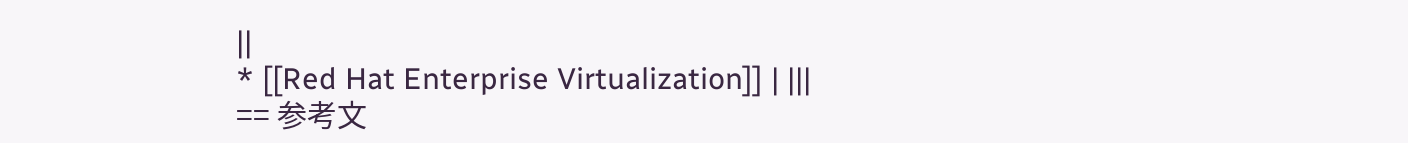||
* [[Red Hat Enterprise Virtualization]] | |||
== 参考文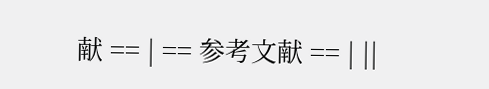献 == | == 参考文献 == | ||